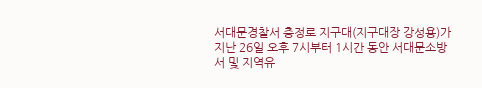서대문경찰서 충정로 지구대(지구대장 강성용)가 지난 26일 오후 7시부터 1시간 동안 서대문소방서 및 지역유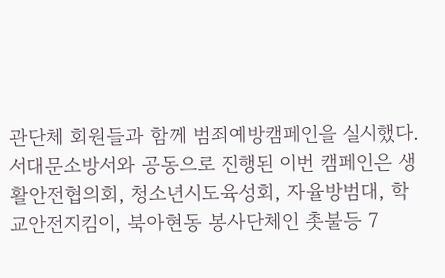관단체 회원들과 함께 범죄예방캠페인을 실시했다.
서대문소방서와 공동으로 진행된 이번 캠페인은 생활안전협의회, 청소년시도육성회, 자율방범대, 학교안전지킴이, 북아현동 봉사단체인 촛불등 7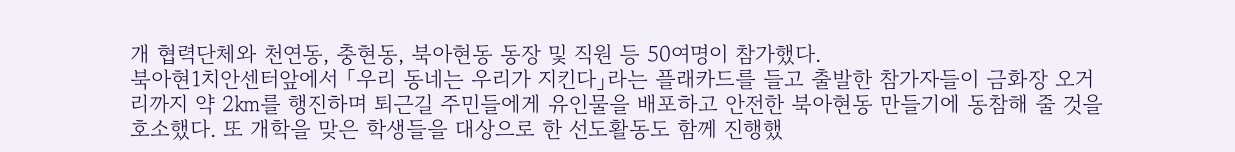개 협력단체와 천연동, 충현동, 북아현동 동장 및 직원 등 50여명이 참가했다.
북아현1치안센터앞에서 「우리 동네는 우리가 지킨다」라는 플래카드를 들고 출발한 참가자들이 금화장 오거리까지 약 2㎞를 행진하며 퇴근길 주민들에게 유인물을 배포하고 안전한 북아현동 만들기에 동참해 줄 것을 호소했다. 또 개학을 맞은 학생들을 대상으로 한 선도활동도 함께 진행했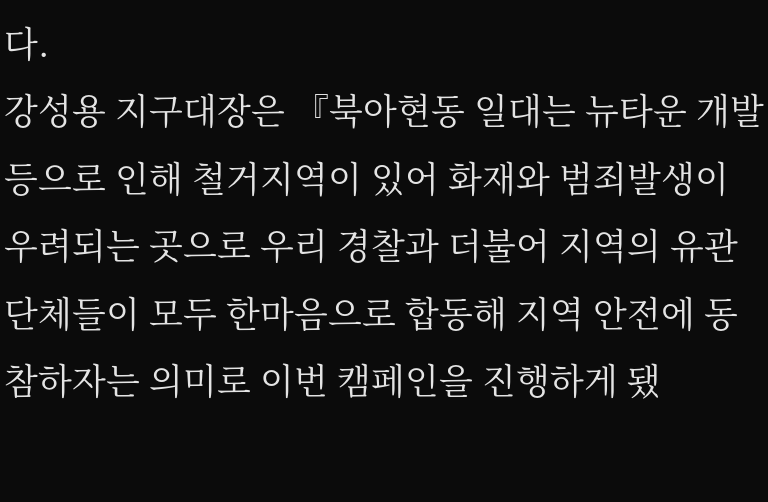다.
강성용 지구대장은 『북아현동 일대는 뉴타운 개발 등으로 인해 철거지역이 있어 화재와 범죄발생이 우려되는 곳으로 우리 경찰과 더불어 지역의 유관단체들이 모두 한마음으로 합동해 지역 안전에 동참하자는 의미로 이번 캠페인을 진행하게 됐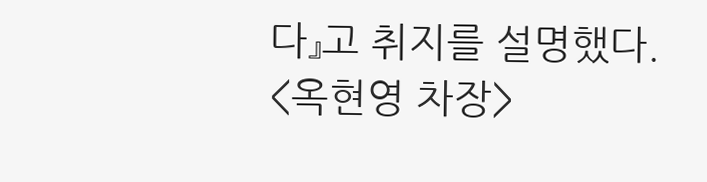다』고 취지를 설명했다.
<옥현영 차장>